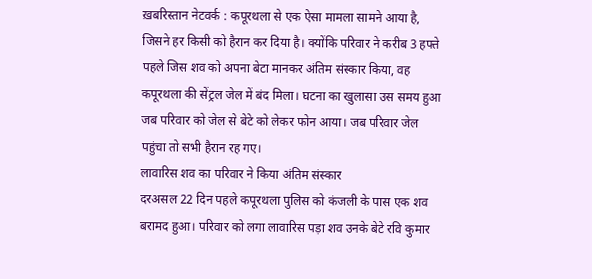ख़बरिस्तान नेटवर्क : कपूरथला से एक ऐसा मामला सामने आया है, जिसने हर किसी को हैरान कर दिया है। क्योंकि परिवार ने करीब 3 हफ्ते पहले जिस शव को अपना बेटा मानकर अंतिम संस्कार किया, वह कपूरथला की सेंट्रल जेल में बंद मिला। घटना का खुलासा उस समय हुआ जब परिवार को जेल से बेटे को लेकर फोन आया। जब परिवार जेल पहुंचा तो सभी हैरान रह गए।
लावारिस शव का परिवार ने किया अंतिम संस्कार
दरअसल 22 दिन पहले कपूरथला पुलिस को कंजली के पास एक शव बरामद हुआ। परिवार को लगा लावारिस पड़ा शव उनके बेटे रवि कुमार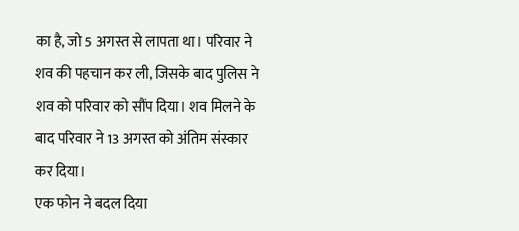का है, जो 5 अगस्त से लापता था। परिवार ने शव की पहचान कर ली, जिसके बाद पुलिस ने शव को परिवार को सौंप दिया। शव मिलने के बाद परिवार ने 13 अगस्त को अंतिम संस्कार कर दिया।
एक फोन ने बदल दिया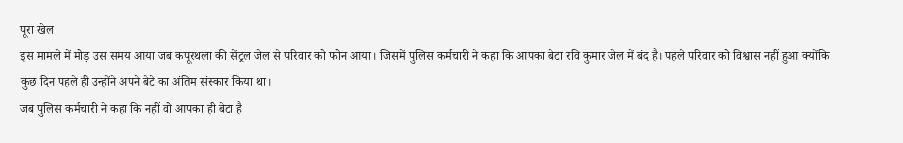पूरा खेल
इस मामले में मोड़ उस समय आया जब कपूरथला की सेंट्रल जेल से परिवार को फोन आया। जिसमें पुलिस कर्मचारी ने कहा कि आपका बेटा रवि कुमार जेल में बंद है। पहले परिवार को विश्वास नहीं हुआ क्योंकि कुछ दिन पहले ही उन्होंने अपने बेटे का अंतिम संस्कार किया था।
जब पुलिस कर्मचारी ने कहा कि नहीं वो आपका ही बेटा है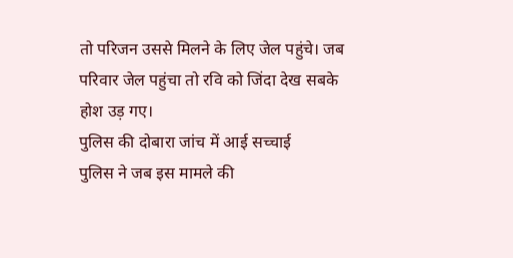तो परिजन उससे मिलने के लिए जेल पहुंचे। जब परिवार जेल पहुंचा तो रवि को जिंदा देख सबके होश उड़ गए।
पुलिस की दोबारा जांच में आई सच्चाई
पुलिस ने जब इस मामले की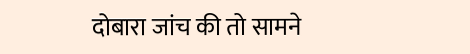दोबारा जांच की तो सामने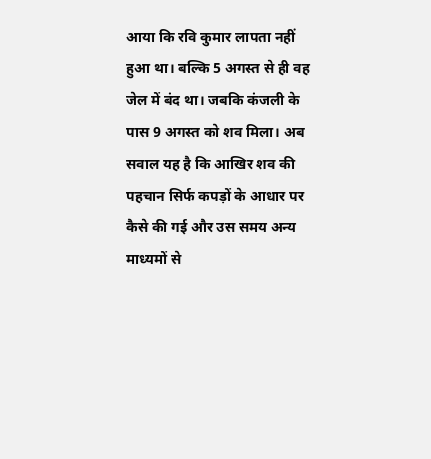आया कि रवि कुमार लापता नहीं हुआ था। बल्कि 5 अगस्त से ही वह जेल में बंद था। जबकि कंजली के पास 9 अगस्त को शव मिला। अब सवाल यह है कि आखिर शव की पहचान सिर्फ कपड़ों के आधार पर कैसे की गई और उस समय अन्य माध्यमों से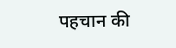पहचान की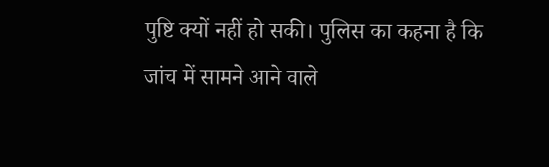पुष्टि क्यों नहीं हो सकी। पुलिस का कहना है कि जांच में सामने आने वाले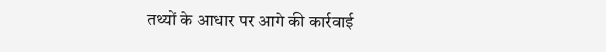तथ्यों के आधार पर आगे की कार्रवाई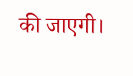की जाएगी।